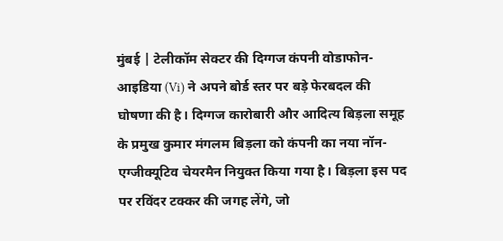मुंबई | टेलीकॉम सेक्टर की दिग्गज कंपनी वोडाफोन-आइडिया (Vi) ने अपने बोर्ड स्तर पर बड़े फेरबदल की घोषणा की है। दिग्गज कारोबारी और आदित्य बिड़ला समूह के प्रमुख कुमार मंगलम बिड़ला को कंपनी का नया नॉन-एग्जीक्यूटिव चेयरमैन नियुक्त किया गया है। बिड़ला इस पद पर रविंदर टक्कर की जगह लेंगे, जो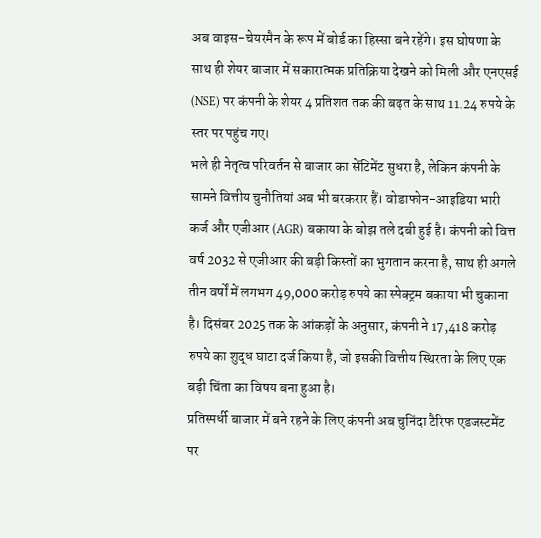अब वाइस-चेयरमैन के रूप में बोर्ड का हिस्सा बने रहेंगे। इस घोषणा के साथ ही शेयर बाजार में सकारात्मक प्रतिक्रिया देखने को मिली और एनएसई (NSE) पर कंपनी के शेयर 4 प्रतिशत तक की बढ़त के साथ 11.24 रुपये के स्तर पर पहुंच गए।
भले ही नेतृत्व परिवर्तन से बाजार का सेंटिमेंट सुधरा है, लेकिन कंपनी के सामने वित्तीय चुनौतियां अब भी बरकरार हैं। वोडाफोन-आइडिया भारी कर्ज और एजीआर (AGR) बकाया के बोझ तले दबी हुई है। कंपनी को वित्त वर्ष 2032 से एजीआर की बड़ी किस्तों का भुगतान करना है, साथ ही अगले तीन वर्षों में लगभग 49,000 करोड़ रुपये का स्पेक्ट्रम बकाया भी चुकाना है। दिसंबर 2025 तक के आंकड़ों के अनुसार, कंपनी ने 17,418 करोड़ रुपये का शुद्ध घाटा दर्ज किया है, जो इसकी वित्तीय स्थिरता के लिए एक बड़ी चिंता का विषय बना हुआ है।
प्रतिस्पर्धी बाजार में बने रहने के लिए कंपनी अब चुनिंदा टैरिफ एडजस्टमेंट पर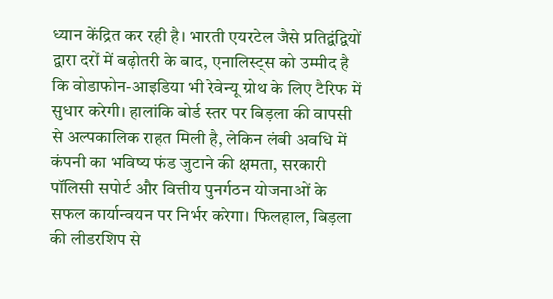ध्यान केंद्रित कर रही है। भारती एयरटेल जैसे प्रतिद्वंद्वियों द्वारा दरों में बढ़ोतरी के बाद, एनालिस्ट्स को उम्मीद है कि वोडाफोन-आइडिया भी रेवेन्यू ग्रोथ के लिए टैरिफ में सुधार करेगी। हालांकि बोर्ड स्तर पर बिड़ला की वापसी से अल्पकालिक राहत मिली है, लेकिन लंबी अवधि में कंपनी का भविष्य फंड जुटाने की क्षमता, सरकारी पॉलिसी सपोर्ट और वित्तीय पुनर्गठन योजनाओं के सफल कार्यान्वयन पर निर्भर करेगा। फिलहाल, बिड़ला की लीडरशिप से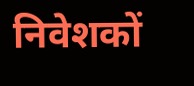निवेशकों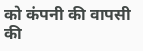को कंपनी की वापसी की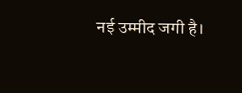नई उम्मीद जगी है।